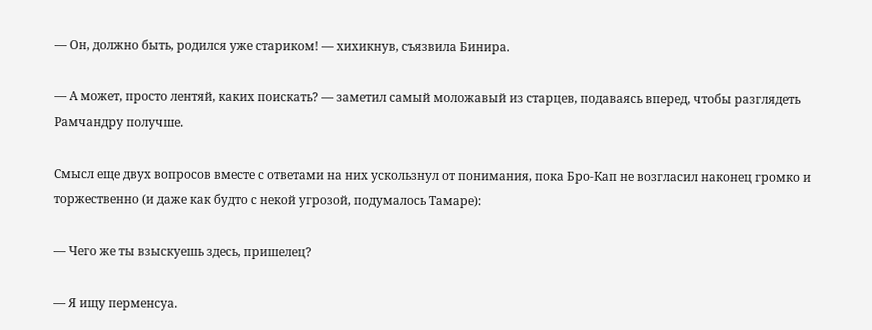— Он, должно быть, родился уже стариком! — хихикнув, съязвила Бинира.

— А может, просто лентяй, каких поискать? — заметил самый моложавый из старцев, подаваясь вперед, чтобы разглядеть Рамчандру получше.

Смысл еще двух вопросов вместе с ответами на них ускользнул от понимания, пока Бро-Кап не возгласил наконец громко и торжественно (и даже как будто с некой угрозой, подумалось Тамаре):

— Чего же ты взыскуешь здесь, пришелец?

— Я ищу перменсуа.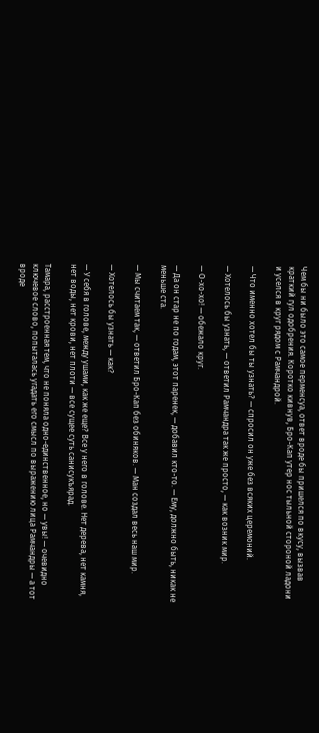Чем бы ни было это самое перменсуа, ответ вроде бы пришелся по вкусу, вызвав краткий гул одобрения. Коротко кивнув, Бро-Кап утер нос тыльной стороной ладони и уселся в круг рядом с Рамчандрой.

— Что именно хотел бы ты узнать? — спросил он уже без всяких церемоний.

— Хотелось бы узнать, — ответил Рамчандра так же просто, — как возник мир.

— О-хо-хо! — обежало круг.

— Да он стар не по годам, этот паренек, — добавил кто-то. — Ему, должно быть, никак не меньше ста.

— Мы считаем так, — ответил Бро-Кап без обиняков. — Ман создал весь наш мир.

— Хотелось бы узнать — как?

— У себя в голове, между ушами, как же еще? Все у него в голове. Нет дерева, нет камня, нет воды, нет крови, нет плоти — все сущее суть санисукъярад.

Тамара, расстроенная тем, что не поняла одно-единственное, но — увы! — очевидно ключевое слово, попыталась угадать его смысл по выражению лица Рамчандры — а тот вроде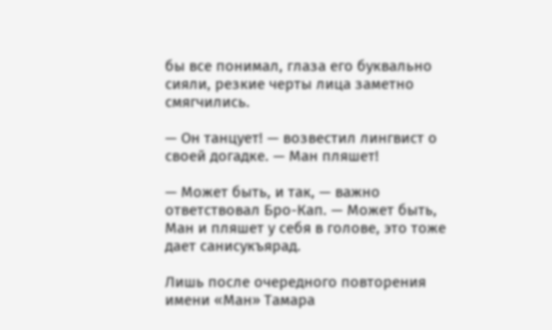бы все понимал, глаза его буквально сияли, резкие черты лица заметно смягчились.

— Он танцует! — возвестил лингвист о своей догадке. — Ман пляшет!

— Может быть, и так, — важно ответствовал Бро-Кап. — Может быть, Ман и пляшет у себя в голове, это тоже дает санисукъярад.

Лишь после очередного повторения имени «Ман» Тамара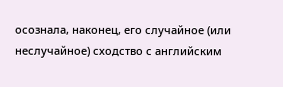осознала, наконец, его случайное (или неслучайное) сходство с английским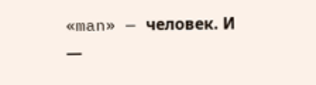«man» — человек. И —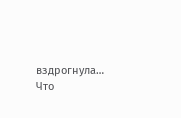вздрогнула… Что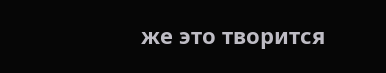же это творится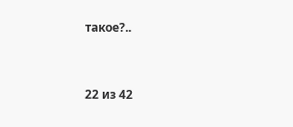такое?..



22 из 42